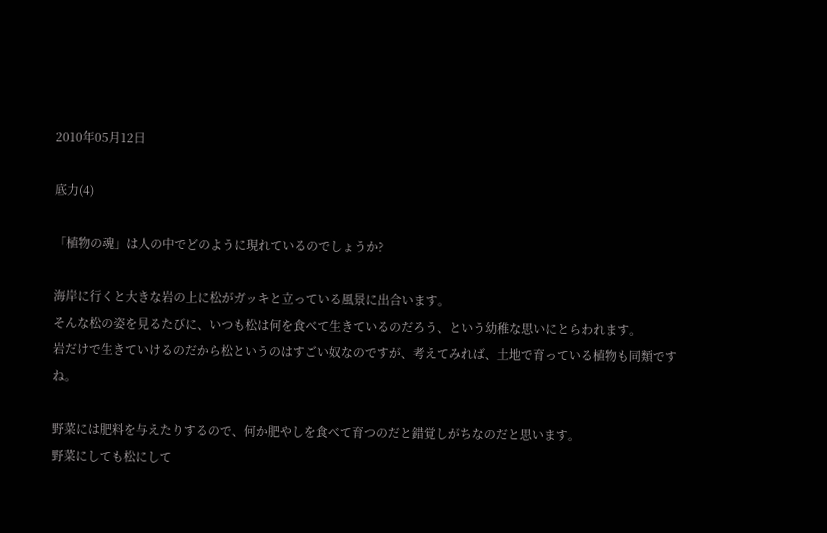2010年05月12日

底力(4)

「植物の魂」は人の中でどのように現れているのでしょうか?

海岸に行くと大きな岩の上に松がガッキと立っている風景に出合います。
そんな松の姿を見るたびに、いつも松は何を食べて生きているのだろう、という幼稚な思いにとらわれます。
岩だけで生きていけるのだから松というのはすごい奴なのですが、考えてみれば、土地で育っている植物も同類ですね。

野菜には肥料を与えたりするので、何か肥やしを食べて育つのだと錯覚しがちなのだと思います。
野菜にしても松にして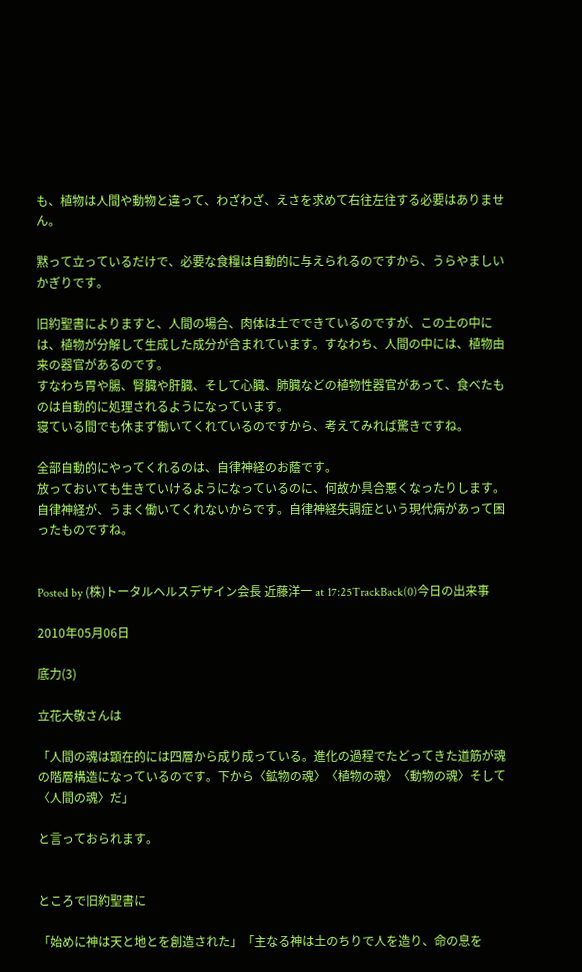も、植物は人間や動物と違って、わざわざ、えさを求めて右往左往する必要はありません。

黙って立っているだけで、必要な食糧は自動的に与えられるのですから、うらやましいかぎりです。

旧約聖書によりますと、人間の場合、肉体は土でできているのですが、この土の中には、植物が分解して生成した成分が含まれています。すなわち、人間の中には、植物由来の器官があるのです。
すなわち胃や腸、腎臓や肝臓、そして心臓、肺臓などの植物性器官があって、食べたものは自動的に処理されるようになっています。
寝ている間でも休まず働いてくれているのですから、考えてみれば驚きですね。

全部自動的にやってくれるのは、自律神経のお蔭です。
放っておいても生きていけるようになっているのに、何故か具合悪くなったりします。
自律神経が、うまく働いてくれないからです。自律神経失調症という現代病があって困ったものですね。


Posted by (株)トータルヘルスデザイン会長 近藤洋一 at 17:25TrackBack(0)今日の出来事

2010年05月06日

底力(3)

立花大敬さんは

「人間の魂は顕在的には四層から成り成っている。進化の過程でたどってきた道筋が魂の階層構造になっているのです。下から〈鉱物の魂〉〈植物の魂〉〈動物の魂〉そして〈人間の魂〉だ」

と言っておられます。


ところで旧約聖書に

「始めに神は天と地とを創造された」「主なる神は土のちりで人を造り、命の息を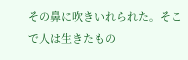その鼻に吹きいれられた。そこで人は生きたもの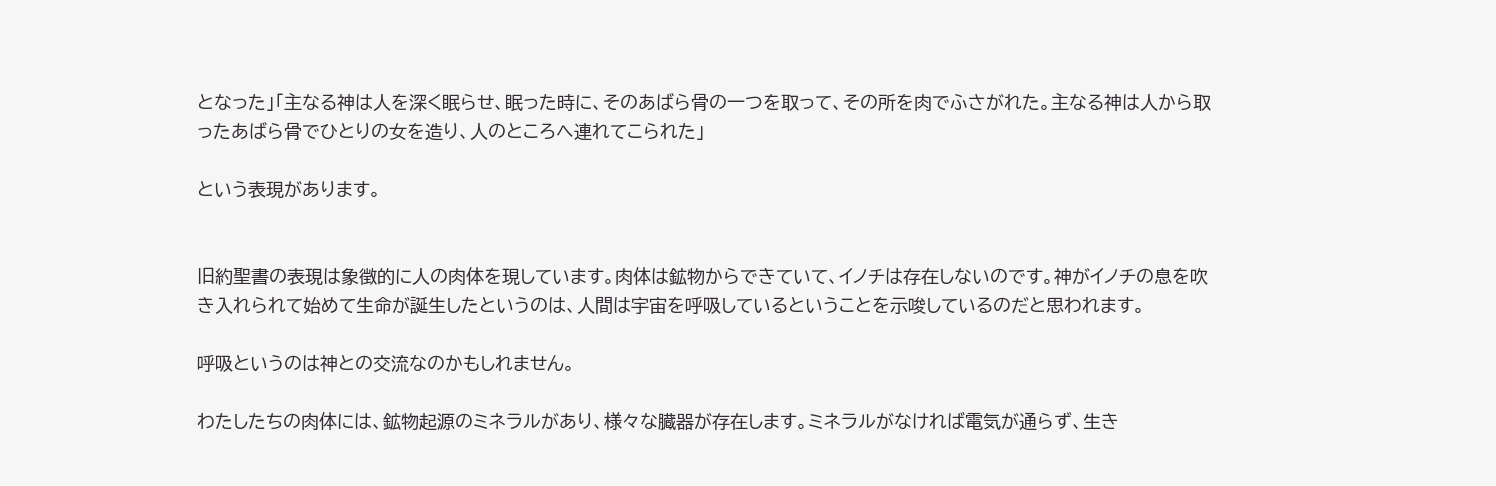となった」「主なる神は人を深く眠らせ、眠った時に、そのあばら骨の一つを取って、その所を肉でふさがれた。主なる神は人から取ったあばら骨でひとりの女を造り、人のところへ連れてこられた」

という表現があります。


旧約聖書の表現は象徴的に人の肉体を現しています。肉体は鉱物からできていて、イノチは存在しないのです。神がイノチの息を吹き入れられて始めて生命が誕生したというのは、人間は宇宙を呼吸しているということを示唆しているのだと思われます。

呼吸というのは神との交流なのかもしれません。

わたしたちの肉体には、鉱物起源のミネラルがあり、様々な臓器が存在します。ミネラルがなければ電気が通らず、生き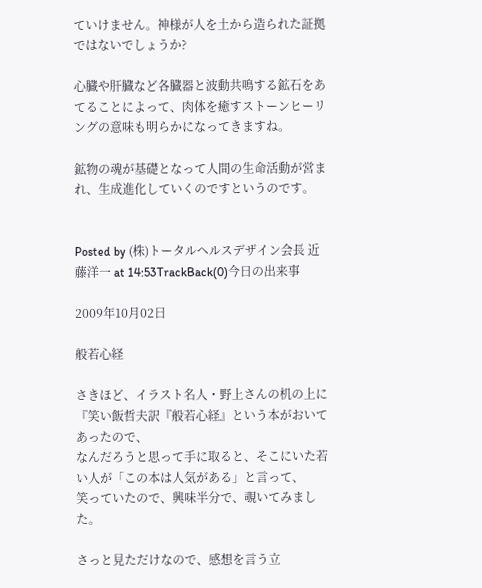ていけません。神様が人を土から造られた証拠ではないでしょうか?

心臓や肝臓など各臓器と波動共鳴する鉱石をあてることによって、肉体を癒すストーンヒーリングの意味も明らかになってきますね。

鉱物の魂が基礎となって人間の生命活動が営まれ、生成進化していくのですというのです。


Posted by (株)トータルヘルスデザイン会長 近藤洋一 at 14:53TrackBack(0)今日の出来事

2009年10月02日

般若心経

さきほど、イラスト名人・野上さんの机の上に
『笑い飯哲夫訳『般若心経』という本がおいてあったので、
なんだろうと思って手に取ると、そこにいた若い人が「この本は人気がある」と言って、
笑っていたので、興味半分で、覗いてみました。

さっと見ただけなので、感想を言う立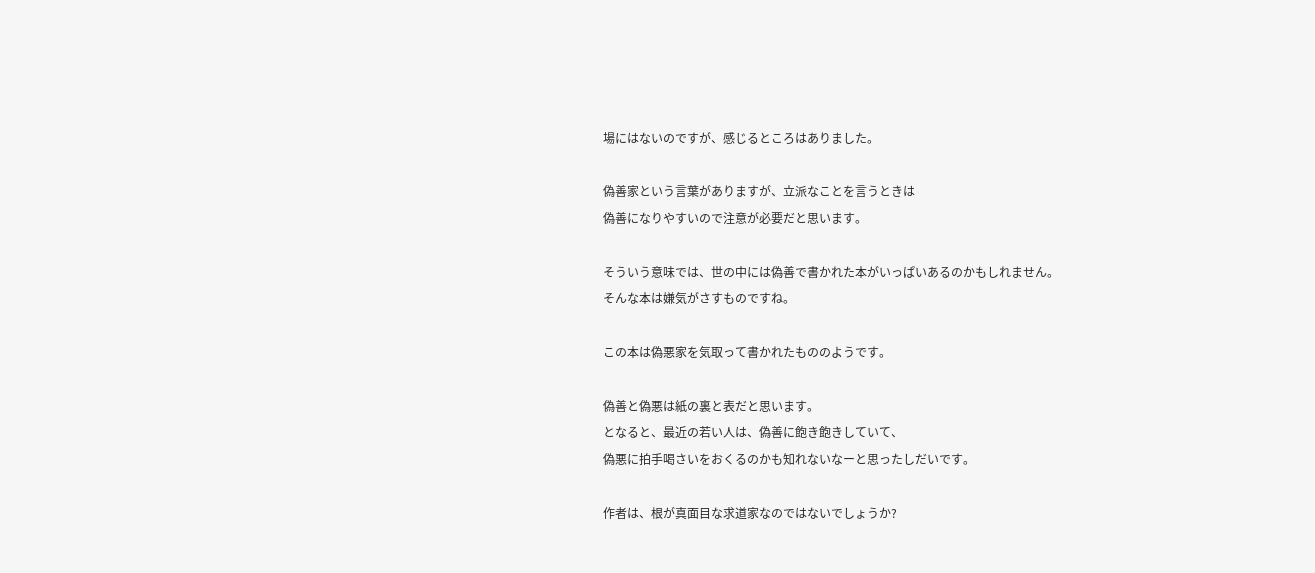場にはないのですが、感じるところはありました。

偽善家という言葉がありますが、立派なことを言うときは
偽善になりやすいので注意が必要だと思います。

そういう意味では、世の中には偽善で書かれた本がいっぱいあるのかもしれません。
そんな本は嫌気がさすものですね。

この本は偽悪家を気取って書かれたもののようです。

偽善と偽悪は紙の裏と表だと思います。
となると、最近の若い人は、偽善に飽き飽きしていて、
偽悪に拍手喝さいをおくるのかも知れないなーと思ったしだいです。

作者は、根が真面目な求道家なのではないでしょうか?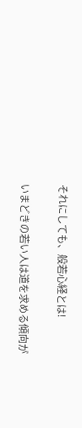それにしても、般若心経とは!

いまどきの若い人は道を求める傾向が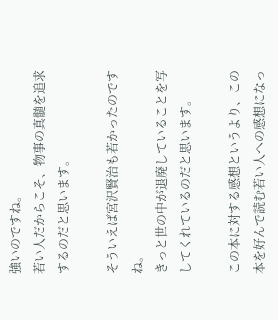強いのですね。
若い人だからこそ、物事の真髄を追求するのだと思います。

そういえば宮沢賢治も若かったのですね。
きっと世の中が退廃していることを写してくれているのだと思います。

この本に対する感想というより、この本を好んで読む若い人への感想になっ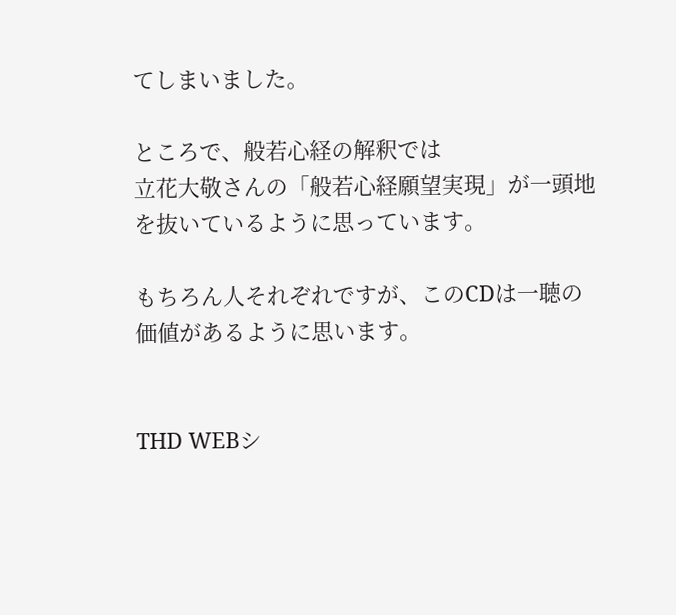てしまいました。

ところで、般若心経の解釈では
立花大敬さんの「般若心経願望実現」が一頭地を抜いているように思っています。

もちろん人それぞれですが、このCDは一聴の価値があるように思います。


THD WEBシ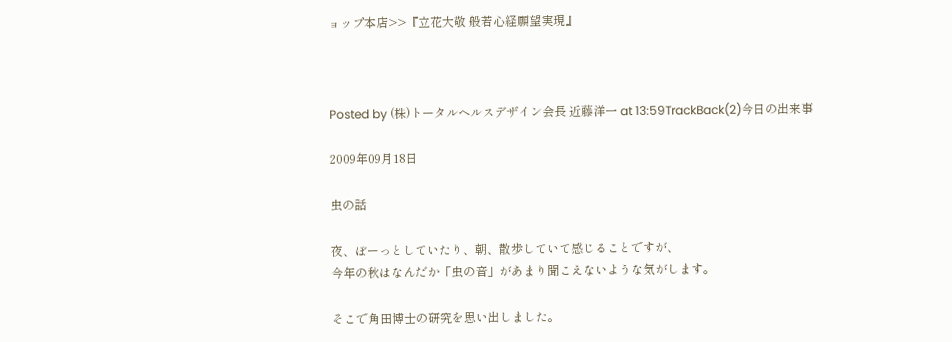ョップ本店>>『立花大敬 般若心経願望実現』



Posted by (株)トータルヘルスデザイン会長 近藤洋一 at 13:59TrackBack(2)今日の出来事

2009年09月18日

虫の話

夜、ぼーっとしていたり、朝、散歩していて感じることですが、
今年の秋はなんだか「虫の音」があまり聞こえないような気がします。

そこで角田博士の研究を思い出しました。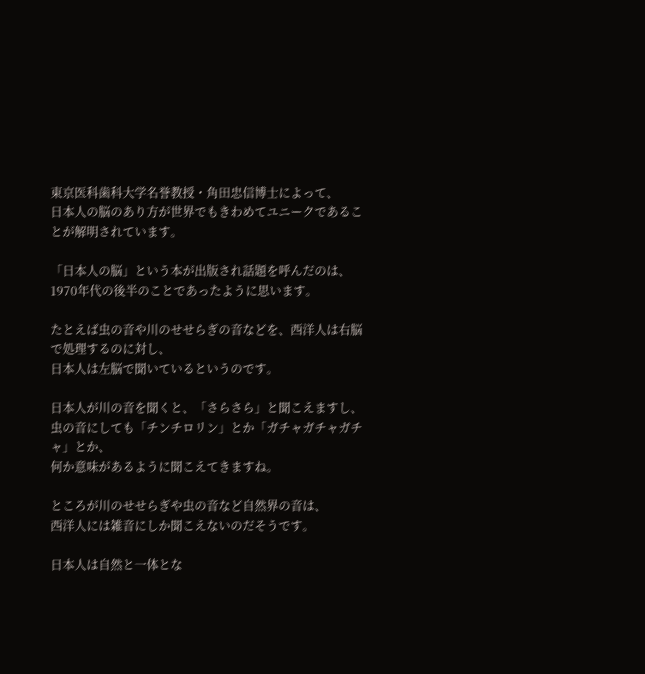東京医科歯科大学名誉教授・角田忠信博士によって、
日本人の脳のあり方が世界でもきわめてユニークであることが解明されています。

「日本人の脳」という本が出版され話題を呼んだのは、
1970年代の後半のことであったように思います。

たとえば虫の音や川のせせらぎの音などを、西洋人は右脳で処理するのに対し、
日本人は左脳で聞いているというのです。

日本人が川の音を聞くと、「さらさら」と聞こえますし、
虫の音にしても「チンチロリン」とか「ガチャガチャガチャ」とか、
何か意味があるように聞こえてきますね。

ところが川のせせらぎや虫の音など自然界の音は、
西洋人には雑音にしか聞こえないのだそうです。

日本人は自然と一体とな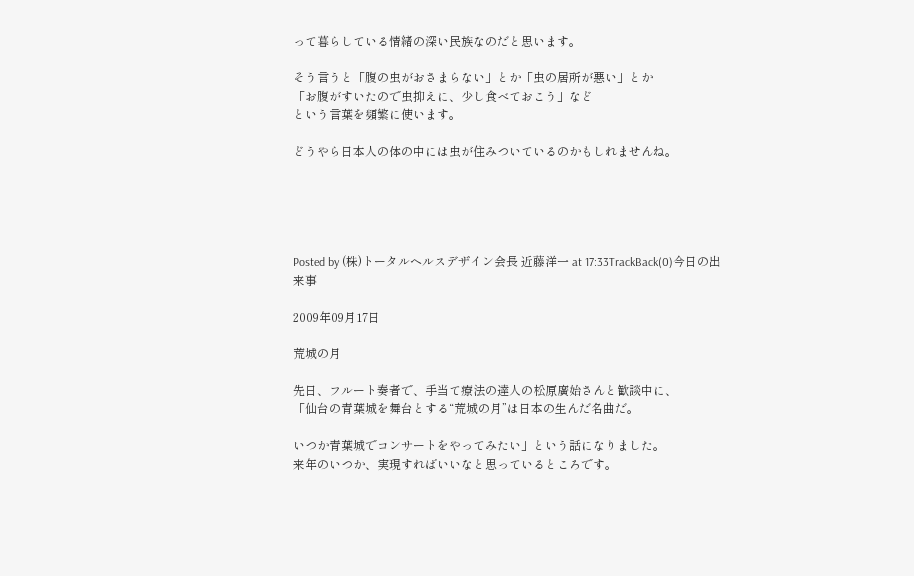って暮らしている情緒の深い民族なのだと思います。

そう言うと「腹の虫がおさまらない」とか「虫の居所が悪い」とか
「お腹がすいたので虫抑えに、少し食べておこう」など
という言葉を頻繁に使います。

どうやら日本人の体の中には虫が住みついているのかもしれませんね。





Posted by (株)トータルヘルスデザイン会長 近藤洋一 at 17:33TrackBack(0)今日の出来事

2009年09月17日

荒城の月

先日、フルート奏者で、手当て療法の達人の松原廣始さんと歓談中に、
「仙台の青葉城を舞台とする“荒城の月”は日本の生んだ名曲だ。

いつか青葉城でコンサートをやってみたい」という話になりました。
来年のいつか、実現すればいいなと思っているところです。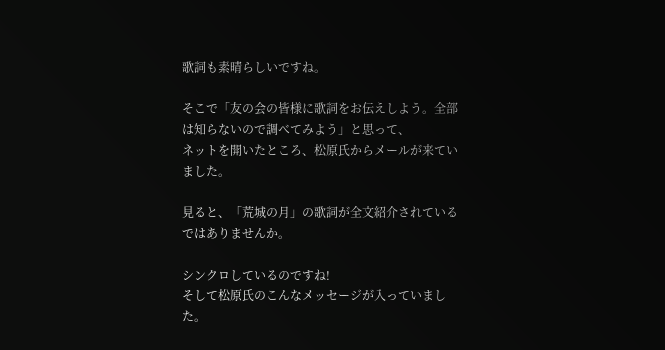歌詞も素晴らしいですね。

そこで「友の会の皆様に歌詞をお伝えしよう。全部は知らないので調べてみよう」と思って、
ネットを開いたところ、松原氏からメールが来ていました。

見ると、「荒城の月」の歌詞が全文紹介されているではありませんか。

シンクロしているのですね!
そして松原氏のこんなメッセージが入っていました。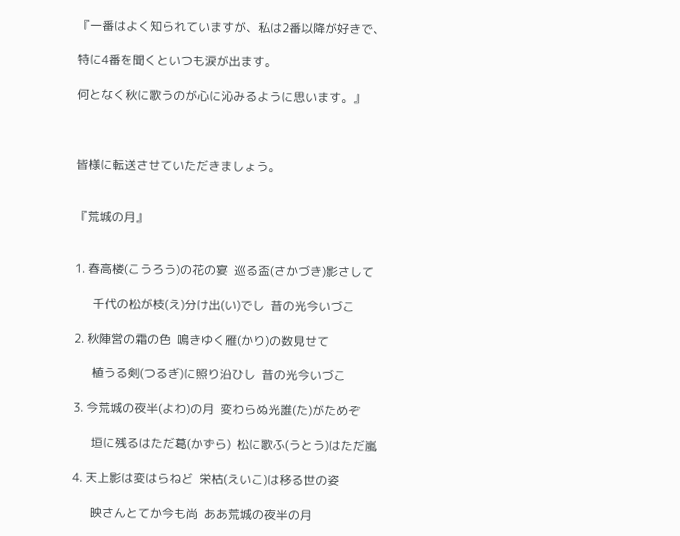『一番はよく知られていますが、私は2番以降が好きで、

特に4番を聞くといつも涙が出ます。

何となく秋に歌うのが心に沁みるように思います。』



皆様に転送させていただきましょう。


『荒城の月』


1. 春高楼(こうろう)の花の宴  巡る盃(さかづき)影さして

      千代の松が枝(え)分け出(い)でし  昔の光今いづこ

2. 秋陣営の霜の色  鳴きゆく雁(かり)の数見せて

      植うる剣(つるぎ)に照り沿ひし  昔の光今いづこ

3. 今荒城の夜半(よわ)の月  変わらぬ光誰(た)がためぞ

      垣に残るはただ葛(かずら)  松に歌ふ(うとう)はただ嵐

4. 天上影は変はらねど  栄枯(えいこ)は移る世の姿

      映さんとてか今も尚  ああ荒城の夜半の月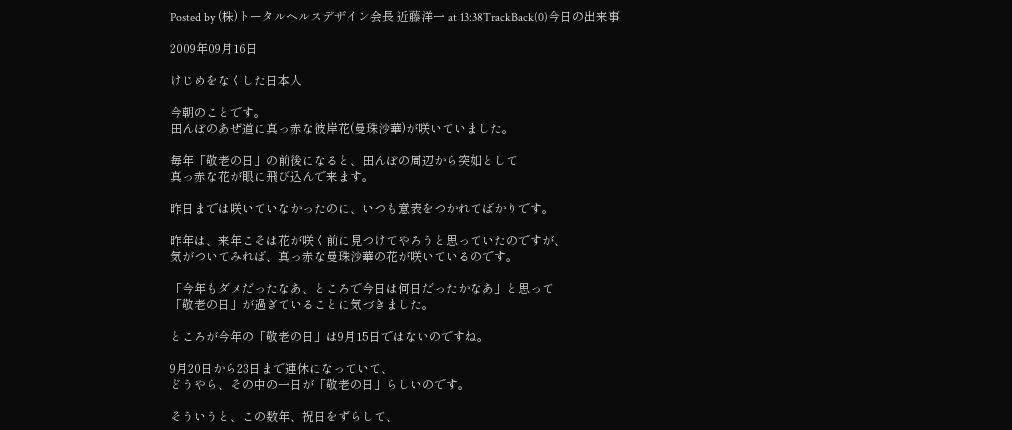Posted by (株)トータルヘルスデザイン会長 近藤洋一 at 13:38TrackBack(0)今日の出来事

2009年09月16日

けじめをなくした日本人

今朝のことです。
田んぼのあぜ道に真っ赤な彼岸花(曼珠沙華)が咲いていました。

毎年「敬老の日」の前後になると、田んぼの周辺から突如として
真っ赤な花が眼に飛び込んで来ます。

昨日までは咲いていなかったのに、いつも意表をつかれてばかりです。

昨年は、来年こそは花が咲く前に見つけてやろうと思っていたのですが、
気がついてみれば、真っ赤な曼珠沙華の花が咲いているのです。

「今年もダメだったなあ、ところで今日は何日だったかなあ」と思って
「敬老の日」が過ぎていることに気づきました。

ところが今年の「敬老の日」は9月15日ではないのですね。

9月20日から23日まで連休になっていて、
どうやら、その中の一日が「敬老の日」らしいのです。

そういうと、この数年、祝日をずらして、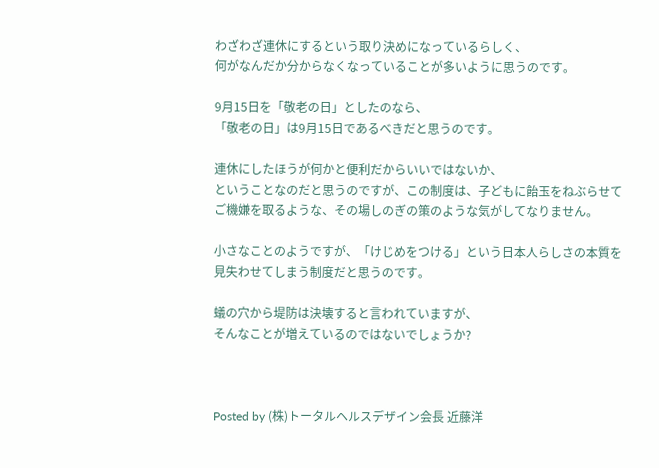わざわざ連休にするという取り決めになっているらしく、
何がなんだか分からなくなっていることが多いように思うのです。

9月15日を「敬老の日」としたのなら、
「敬老の日」は9月15日であるべきだと思うのです。

連休にしたほうが何かと便利だからいいではないか、
ということなのだと思うのですが、この制度は、子どもに飴玉をねぶらせて
ご機嫌を取るような、その場しのぎの策のような気がしてなりません。

小さなことのようですが、「けじめをつける」という日本人らしさの本質を
見失わせてしまう制度だと思うのです。

蟻の穴から堤防は決壊すると言われていますが、
そんなことが増えているのではないでしょうか?



Posted by (株)トータルヘルスデザイン会長 近藤洋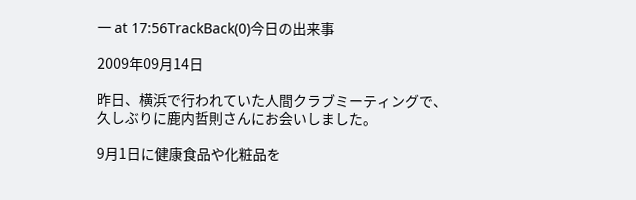一 at 17:56TrackBack(0)今日の出来事

2009年09月14日

昨日、横浜で行われていた人間クラブミーティングで、
久しぶりに鹿内哲則さんにお会いしました。

9月1日に健康食品や化粧品を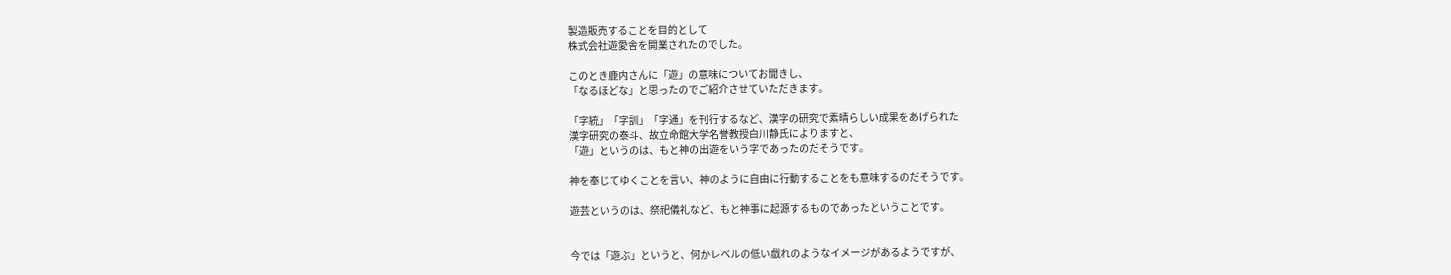製造販売することを目的として
株式会社遊愛舎を開業されたのでした。

このとき鹿内さんに「遊」の意味についてお聞きし、
「なるほどな」と思ったのでご紹介させていただきます。

「字統」「字訓」「字通」を刊行するなど、漢字の研究で素晴らしい成果をあげられた
漢字研究の泰斗、故立命館大学名誉教授白川静氏によりますと、
「遊」というのは、もと神の出遊をいう字であったのだそうです。

神を奉じてゆくことを言い、神のように自由に行動することをも意味するのだそうです。

遊芸というのは、祭祀儀礼など、もと神事に起源するものであったということです。


今では「遊ぶ」というと、何かレベルの低い戯れのようなイメージがあるようですが、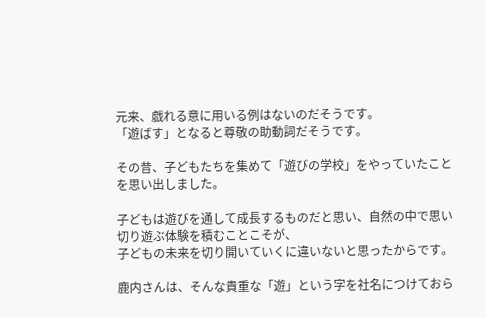元来、戯れる意に用いる例はないのだそうです。
「遊ばす」となると尊敬の助動詞だそうです。

その昔、子どもたちを集めて「遊びの学校」をやっていたことを思い出しました。

子どもは遊びを通して成長するものだと思い、自然の中で思い切り遊ぶ体験を積むことこそが、
子どもの未来を切り開いていくに違いないと思ったからです。

鹿内さんは、そんな貴重な「遊」という字を社名につけておら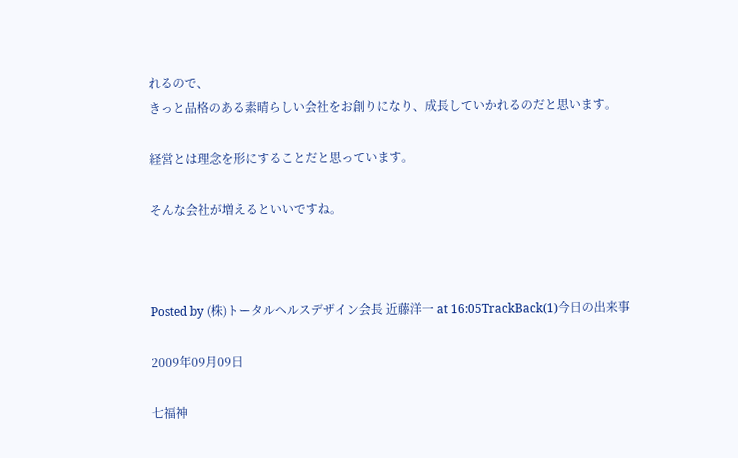れるので、
きっと品格のある素晴らしい会社をお創りになり、成長していかれるのだと思います。

経営とは理念を形にすることだと思っています。

そんな会社が増えるといいですね。



Posted by (株)トータルヘルスデザイン会長 近藤洋一 at 16:05TrackBack(1)今日の出来事

2009年09月09日

七福神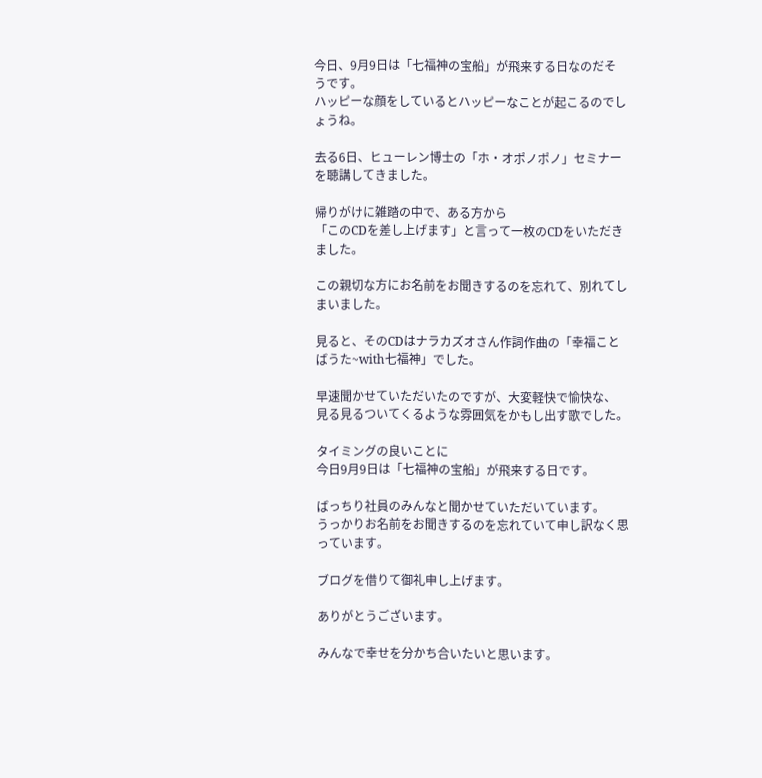今日、9月9日は「七福神の宝船」が飛来する日なのだそうです。
ハッピーな顔をしているとハッピーなことが起こるのでしょうね。

去る6日、ヒューレン博士の「ホ・オポノポノ」セミナーを聴講してきました。

帰りがけに雑踏の中で、ある方から
「このCDを差し上げます」と言って一枚のCDをいただきました。

この親切な方にお名前をお聞きするのを忘れて、別れてしまいました。

見ると、そのCDはナラカズオさん作詞作曲の「幸福ことばうた~with七福神」でした。

早速聞かせていただいたのですが、大変軽快で愉快な、
見る見るついてくるような雰囲気をかもし出す歌でした。

タイミングの良いことに
今日9月9日は「七福神の宝船」が飛来する日です。

ばっちり社員のみんなと聞かせていただいています。
うっかりお名前をお聞きするのを忘れていて申し訳なく思っています。

ブログを借りて御礼申し上げます。

ありがとうございます。

みんなで幸せを分かち合いたいと思います。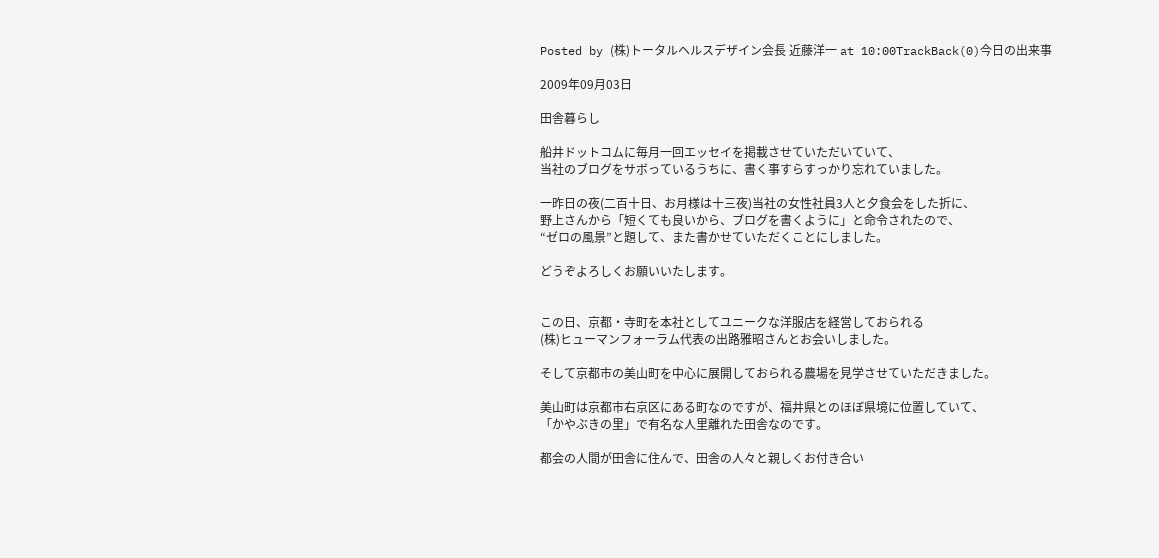Posted by (株)トータルヘルスデザイン会長 近藤洋一 at 10:00TrackBack(0)今日の出来事

2009年09月03日

田舎暮らし

船井ドットコムに毎月一回エッセイを掲載させていただいていて、
当社のブログをサボっているうちに、書く事すらすっかり忘れていました。

一昨日の夜(二百十日、お月様は十三夜)当社の女性社員3人と夕食会をした折に、
野上さんから「短くても良いから、ブログを書くように」と命令されたので、
“ゼロの風景”と題して、また書かせていただくことにしました。

どうぞよろしくお願いいたします。


この日、京都・寺町を本社としてユニークな洋服店を経営しておられる
(株)ヒューマンフォーラム代表の出路雅昭さんとお会いしました。

そして京都市の美山町を中心に展開しておられる農場を見学させていただきました。

美山町は京都市右京区にある町なのですが、福井県とのほぼ県境に位置していて、
「かやぶきの里」で有名な人里離れた田舎なのです。

都会の人間が田舎に住んで、田舎の人々と親しくお付き合い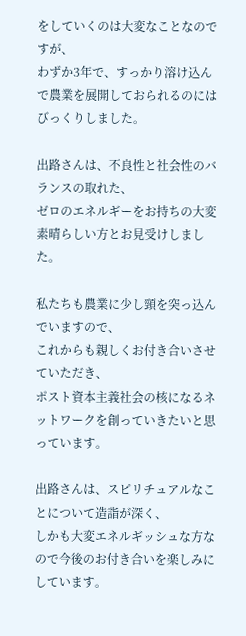をしていくのは大変なことなのですが、
わずか3年で、すっかり溶け込んで農業を展開しておられるのにはびっくりしました。

出路さんは、不良性と社会性のバランスの取れた、
ゼロのエネルギーをお持ちの大変素晴らしい方とお見受けしました。

私たちも農業に少し頸を突っ込んでいますので、
これからも親しくお付き合いさせていただき、
ポスト資本主義社会の核になるネットワークを創っていきたいと思っています。

出路さんは、スピリチュアルなことについて造詣が深く、
しかも大変エネルギッシュな方なので今後のお付き合いを楽しみにしています。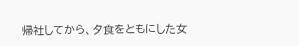帰社してから、夕食をともにした女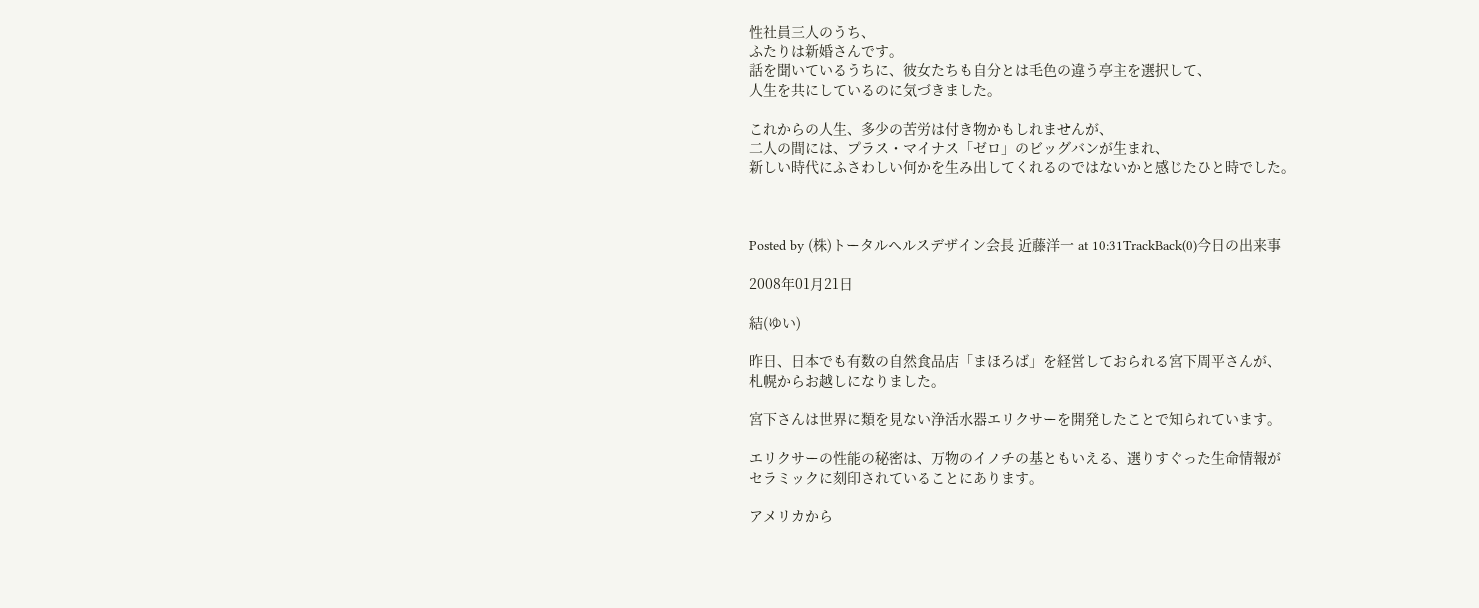性社員三人のうち、
ふたりは新婚さんです。
話を聞いているうちに、彼女たちも自分とは毛色の違う亭主を選択して、
人生を共にしているのに気づきました。

これからの人生、多少の苦労は付き物かもしれませんが、
二人の間には、プラス・マイナス「ゼロ」のビッグバンが生まれ、
新しい時代にふさわしい何かを生み出してくれるのではないかと感じたひと時でした。



Posted by (株)トータルヘルスデザイン会長 近藤洋一 at 10:31TrackBack(0)今日の出来事

2008年01月21日

結(ゆい)

昨日、日本でも有数の自然食品店「まほろば」を経営しておられる宮下周平さんが、
札幌からお越しになりました。

宮下さんは世界に類を見ない浄活水器エリクサーを開発したことで知られています。

エリクサーの性能の秘密は、万物のイノチの基ともいえる、選りすぐった生命情報が
セラミックに刻印されていることにあります。

アメリカから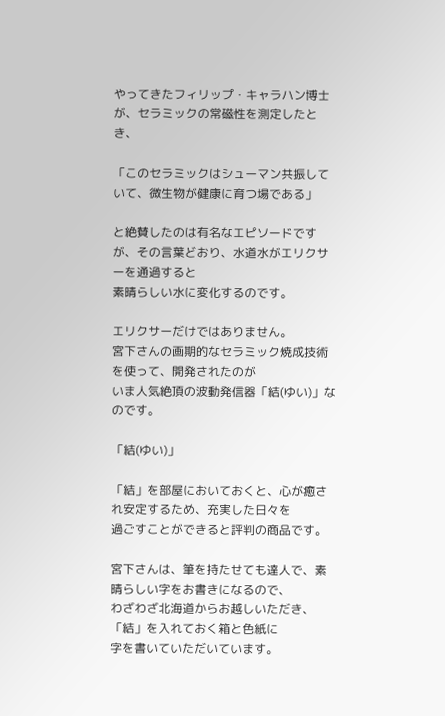やってきたフィリップ・キャラハン博士が、セラミックの常磁性を測定したとき、

「このセラミックはシューマン共振していて、微生物が健康に育つ場である」

と絶賛したのは有名なエピソードですが、その言葉どおり、水道水がエリクサーを通過すると
素晴らしい水に変化するのです。

エリクサーだけではありません。
宮下さんの画期的なセラミック焼成技術を使って、開発されたのが
いま人気絶頂の波動発信器「結(ゆい)」なのです。

「結(ゆい)」

「結」を部屋においておくと、心が癒され安定するため、充実した日々を
過ごすことができると評判の商品です。

宮下さんは、筆を持たせても達人で、素晴らしい字をお書きになるので、
わざわざ北海道からお越しいただき、「結」を入れておく箱と色紙に
字を書いていただいています。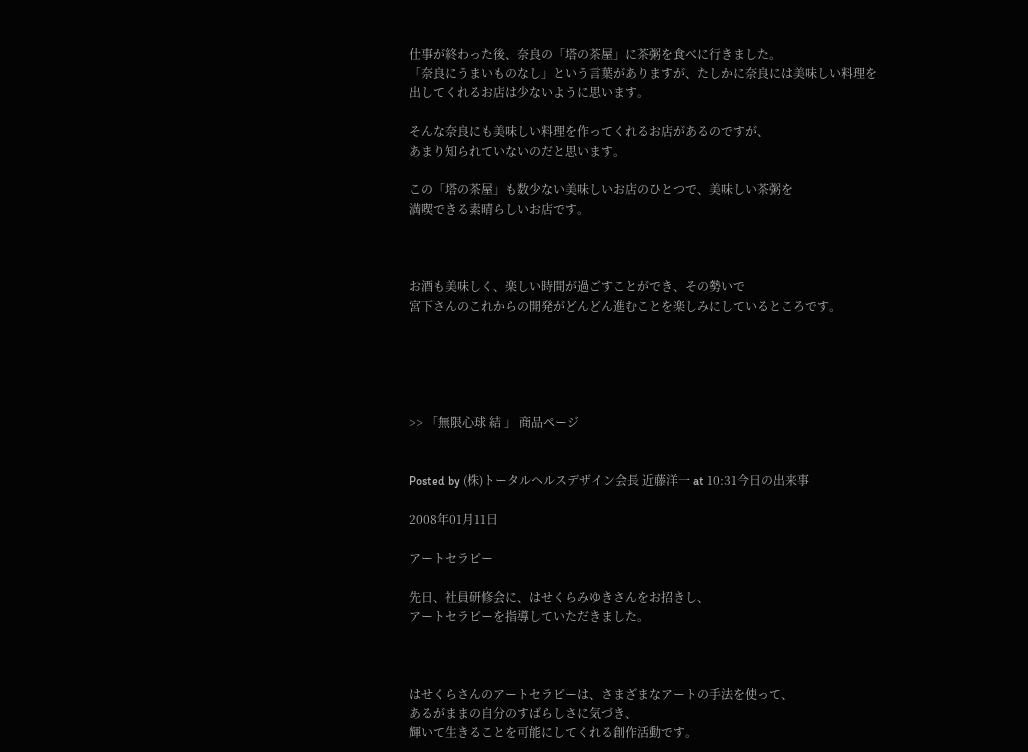仕事が終わった後、奈良の「塔の茶屋」に茶粥を食べに行きました。
「奈良にうまいものなし」という言葉がありますが、たしかに奈良には美味しい料理を
出してくれるお店は少ないように思います。

そんな奈良にも美味しい料理を作ってくれるお店があるのですが、
あまり知られていないのだと思います。

この「塔の茶屋」も数少ない美味しいお店のひとつで、美味しい茶粥を
満喫できる素晴らしいお店です。



お酒も美味しく、楽しい時間が過ごすことができ、その勢いで
宮下さんのこれからの開発がどんどん進むことを楽しみにしているところです。





>> 「無限心球 結 」 商品ページ


Posted by (株)トータルヘルスデザイン会長 近藤洋一 at 10:31今日の出来事

2008年01月11日

アートセラピー

先日、社員研修会に、はせくらみゆきさんをお招きし、
アートセラピーを指導していただきました。



はせくらさんのアートセラピーは、さまざまなアートの手法を使って、
あるがままの自分のすばらしさに気づき、
輝いて生きることを可能にしてくれる創作活動です。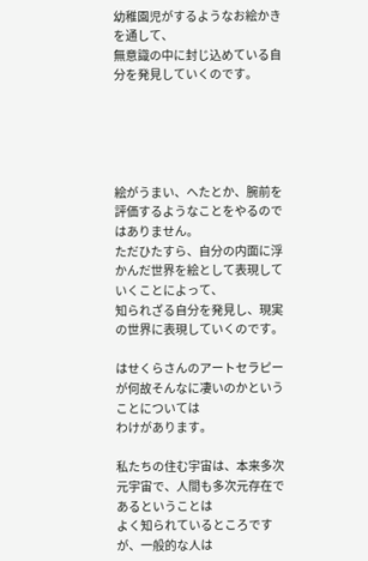幼稚園児がするようなお絵かきを通して、
無意識の中に封じ込めている自分を発見していくのです。





絵がうまい、へたとか、腕前を評価するようなことをやるのではありません。
ただひたすら、自分の内面に浮かんだ世界を絵として表現していくことによって、
知られざる自分を発見し、現実の世界に表現していくのです。

はせくらさんのアートセラピーが何故そんなに凄いのかということについては
わけがあります。

私たちの住む宇宙は、本来多次元宇宙で、人間も多次元存在であるということは
よく知られているところですが、一般的な人は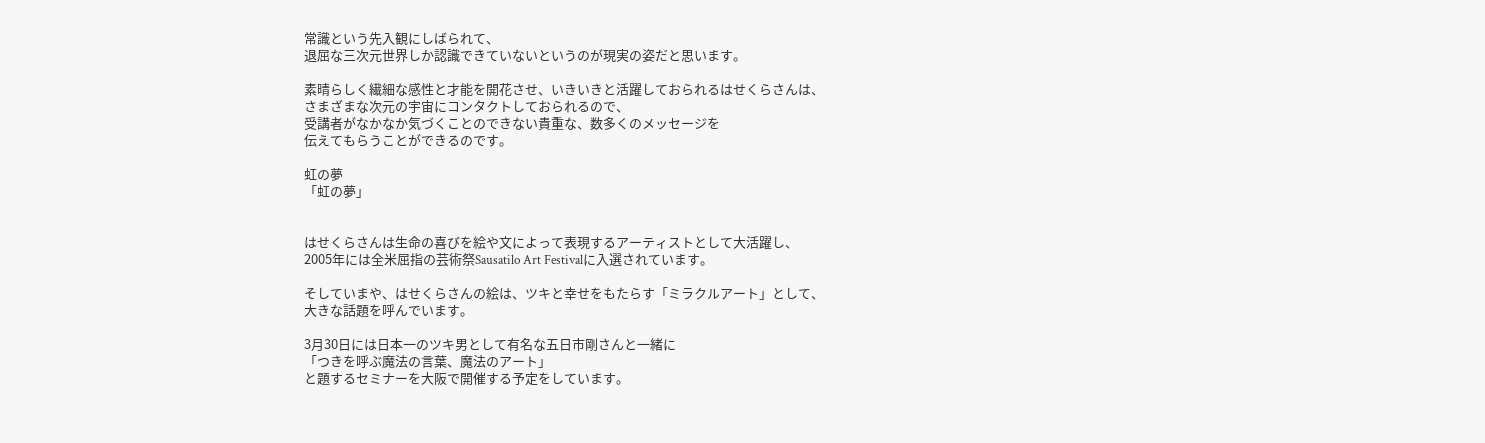常識という先入観にしばられて、
退屈な三次元世界しか認識できていないというのが現実の姿だと思います。

素晴らしく繊細な感性と才能を開花させ、いきいきと活躍しておられるはせくらさんは、
さまざまな次元の宇宙にコンタクトしておられるので、
受講者がなかなか気づくことのできない貴重な、数多くのメッセージを
伝えてもらうことができるのです。

虹の夢
「虹の夢」


はせくらさんは生命の喜びを絵や文によって表現するアーティストとして大活躍し、
2005年には全米屈指の芸術祭Sausatilo Art Festivalに入選されています。

そしていまや、はせくらさんの絵は、ツキと幸せをもたらす「ミラクルアート」として、
大きな話題を呼んでいます。

3月30日には日本一のツキ男として有名な五日市剛さんと一緒に
「つきを呼ぶ魔法の言葉、魔法のアート」
と題するセミナーを大阪で開催する予定をしています。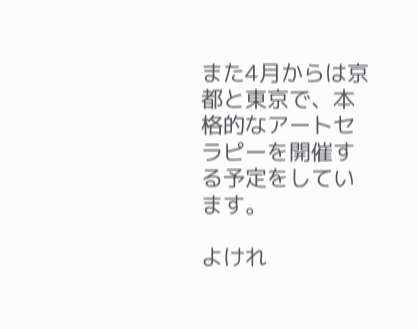また4月からは京都と東京で、本格的なアートセラピーを開催する予定をしています。

よけれ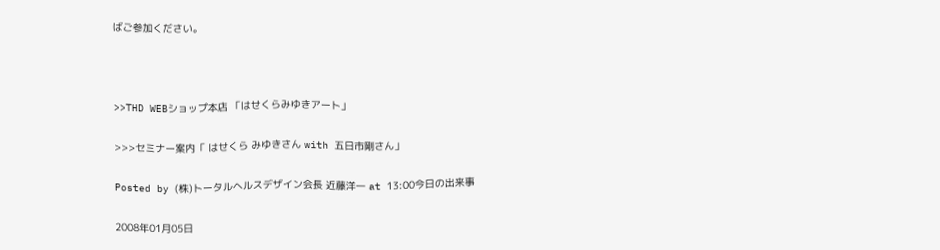ばご参加ください。



>>THD WEBショップ本店 「はせくらみゆきアート」

>>>セミナー案内「 はせくら みゆきさん with 五日市剛さん」

Posted by (株)トータルヘルスデザイン会長 近藤洋一 at 13:00今日の出来事

2008年01月05日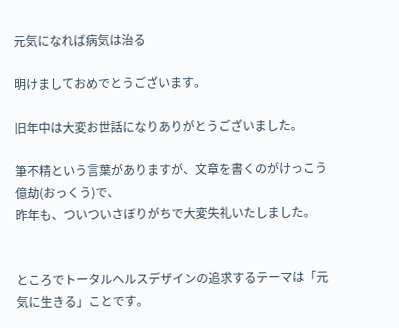元気になれば病気は治る

明けましておめでとうございます。

旧年中は大変お世話になりありがとうございました。

筆不精という言葉がありますが、文章を書くのがけっこう億劫(おっくう)で、
昨年も、ついついさぼりがちで大変失礼いたしました。


ところでトータルヘルスデザインの追求するテーマは「元気に生きる」ことです。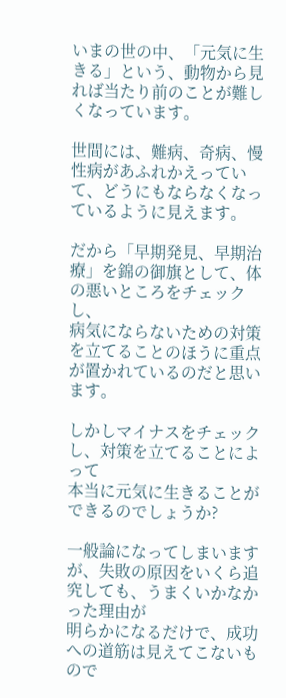いまの世の中、「元気に生きる」という、動物から見れば当たり前のことが難しくなっています。

世間には、難病、奇病、慢性病があふれかえっていて、どうにもならなくなっているように見えます。

だから「早期発見、早期治療」を錦の御旗として、体の悪いところをチェックし、
病気にならないための対策を立てることのほうに重点が置かれているのだと思います。

しかしマイナスをチェックし、対策を立てることによって
本当に元気に生きることができるのでしょうか?

一般論になってしまいますが、失敗の原因をいくら追究しても、うまくいかなかった理由が
明らかになるだけで、成功への道筋は見えてこないもので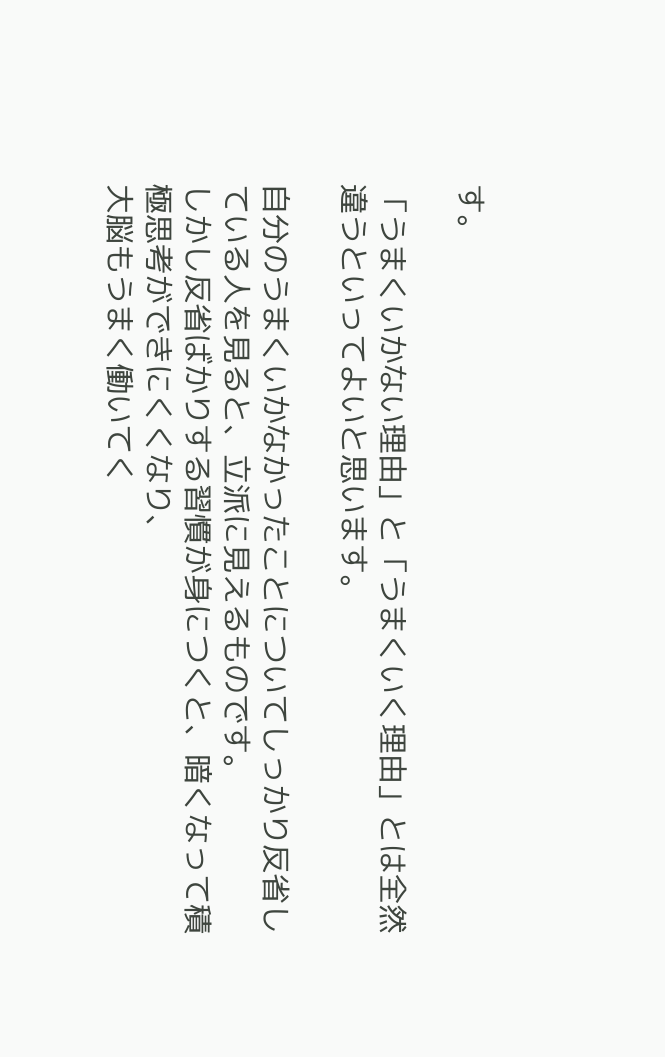す。

「うまくいかない理由」と「うまくいく理由」とは全然違うといってよいと思います。

自分のうまくいかなかったことについてしっかり反省している人を見ると、立派に見えるものです。
しかし反省ばかりする習慣が身につくと、暗くなって積極思考ができにくくなり、
大脳もうまく働いてく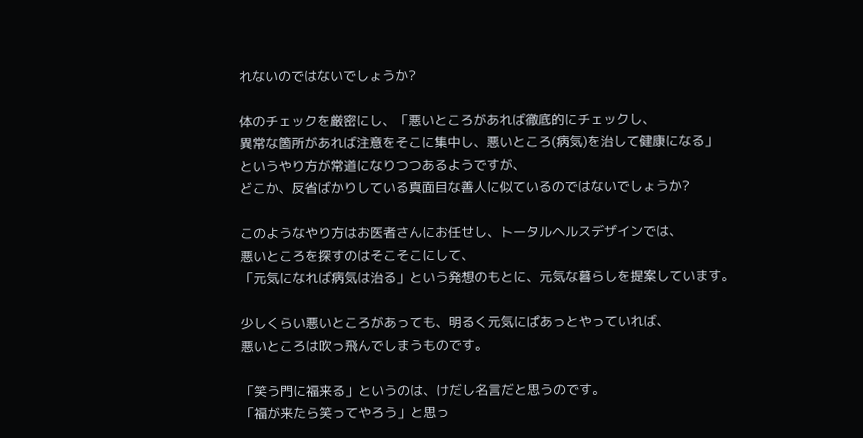れないのではないでしょうか?

体のチェックを厳密にし、「悪いところがあれば徹底的にチェックし、
異常な箇所があれば注意をそこに集中し、悪いところ(病気)を治して健康になる」
というやり方が常道になりつつあるようですが、
どこか、反省ばかりしている真面目な善人に似ているのではないでしょうか?

このようなやり方はお医者さんにお任せし、トータルヘルスデザインでは、
悪いところを探すのはそこそこにして、
「元気になれば病気は治る」という発想のもとに、元気な暮らしを提案しています。

少しくらい悪いところがあっても、明るく元気にぱあっとやっていれば、
悪いところは吹っ飛んでしまうものです。

「笑う門に福来る」というのは、けだし名言だと思うのです。
「福が来たら笑ってやろう」と思っ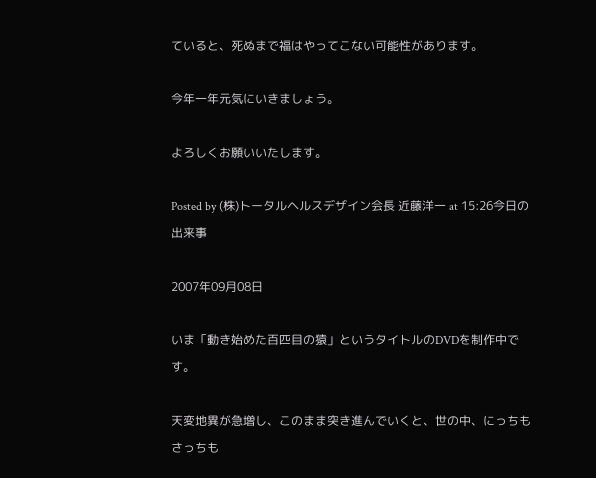ていると、死ぬまで福はやってこない可能性があります。

今年一年元気にいきましょう。

よろしくお願いいたします。

Posted by (株)トータルヘルスデザイン会長 近藤洋一 at 15:26今日の出来事

2007年09月08日

いま「動き始めた百匹目の猿」というタイトルのDVDを制作中です。

天変地異が急増し、このまま突き進んでいくと、世の中、にっちもさっちも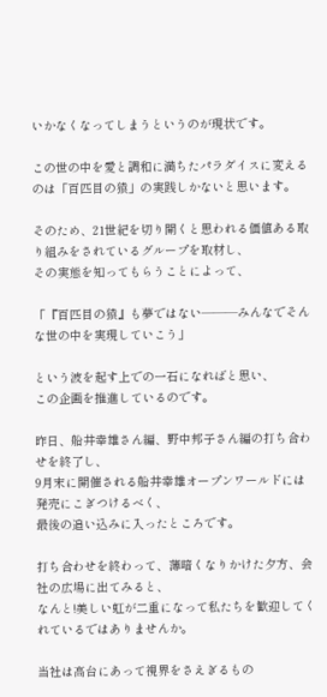いかなくなってしまうというのが現状です。

この世の中を愛と調和に満ちたパラダイスに変えるのは「百匹目の猿」の実践しかないと思います。

そのため、21世紀を切り開くと思われる価値ある取り組みをされているグループを取材し、
その実態を知ってもらうことによって、

「『百匹目の猿』も夢ではない―――みんなでそんな世の中を実現していこう」

という波を起す上での一石になればと思い、
この企画を推進しているのです。

昨日、船井幸雄さん編、野中邦子さん編の打ち合わせを終了し、
9月末に開催される船井幸雄オープンワールドには発売にこぎつけるべく、
最後の追い込みに入ったところです。

打ち合わせを終わって、薄暗くなりかけた夕方、会社の広場に出てみると、
なんと!美しい虹が二重になって私たちを歓迎してくれているではありませんか。

当社は高台にあって視界をさえぎるもの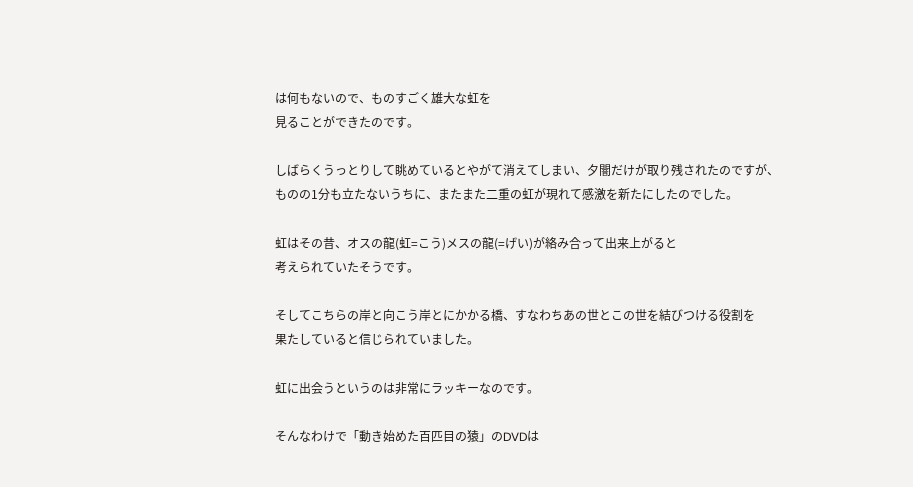は何もないので、ものすごく雄大な虹を
見ることができたのです。

しばらくうっとりして眺めているとやがて消えてしまい、夕闇だけが取り残されたのですが、
ものの1分も立たないうちに、またまた二重の虹が現れて感激を新たにしたのでした。

虹はその昔、オスの龍(虹=こう)メスの龍(=げい)が絡み合って出来上がると
考えられていたそうです。

そしてこちらの岸と向こう岸とにかかる橋、すなわちあの世とこの世を結びつける役割を
果たしていると信じられていました。

虹に出会うというのは非常にラッキーなのです。

そんなわけで「動き始めた百匹目の猿」のDVDは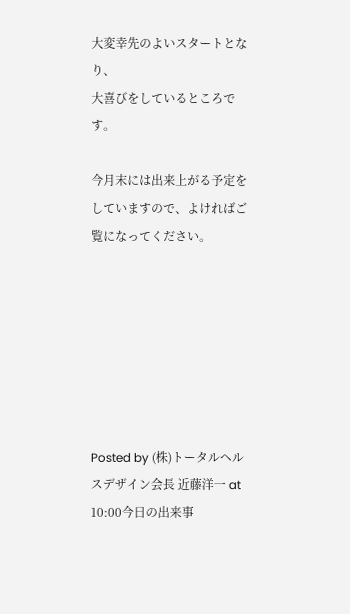大変幸先のよいスタートとなり、
大喜びをしているところです。

今月末には出来上がる予定をしていますので、よければご覧になってください。







Posted by (株)トータルヘルスデザイン会長 近藤洋一 at 10:00今日の出来事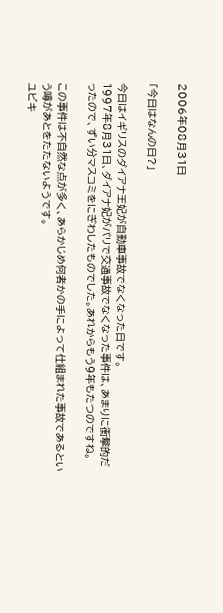2006年08月31日

「今日はなんの日?」

今日はイギリスのダイアナ王妃が自動車事故でなくなった日です。
1997年8月31日、ダイアナ妃がパリで交通事故でなくなった事件は、あまりに衝撃的だったので、ずい分マスコミをにぎわしたものでした。あれからもう9年もたつのですね。

この事件は不自然な点が多く、あらかじめ何者かの手によって仕組まれた事故であるという噂があとをたたないようです。
ユビキ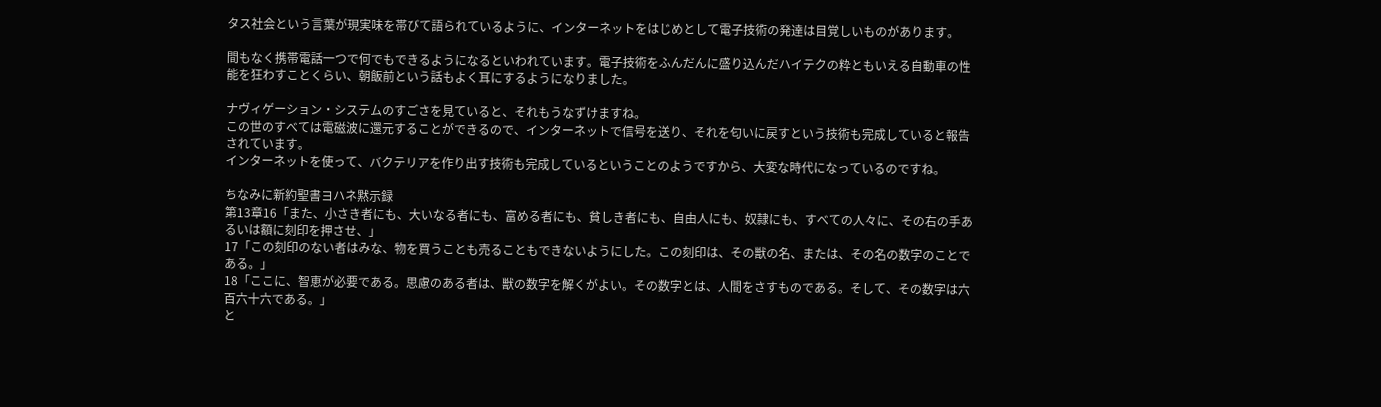タス社会という言葉が現実味を帯びて語られているように、インターネットをはじめとして電子技術の発達は目覚しいものがあります。

間もなく携帯電話一つで何でもできるようになるといわれています。電子技術をふんだんに盛り込んだハイテクの粋ともいえる自動車の性能を狂わすことくらい、朝飯前という話もよく耳にするようになりました。

ナヴィゲーション・システムのすごさを見ていると、それもうなずけますね。
この世のすべては電磁波に還元することができるので、インターネットで信号を送り、それを匂いに戻すという技術も完成していると報告されています。
インターネットを使って、バクテリアを作り出す技術も完成しているということのようですから、大変な時代になっているのですね。

ちなみに新約聖書ヨハネ黙示録
第13章16「また、小さき者にも、大いなる者にも、富める者にも、貧しき者にも、自由人にも、奴隷にも、すべての人々に、その右の手あるいは額に刻印を押させ、」
17「この刻印のない者はみな、物を買うことも売ることもできないようにした。この刻印は、その獣の名、または、その名の数字のことである。」
18「ここに、智恵が必要である。思慮のある者は、獣の数字を解くがよい。その数字とは、人間をさすものである。そして、その数字は六百六十六である。」
と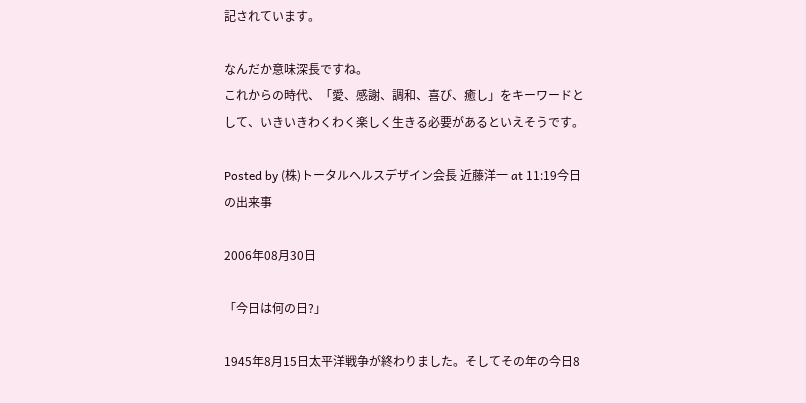記されています。

なんだか意味深長ですね。
これからの時代、「愛、感謝、調和、喜び、癒し」をキーワードとして、いきいきわくわく楽しく生きる必要があるといえそうです。

Posted by (株)トータルヘルスデザイン会長 近藤洋一 at 11:19今日の出来事

2006年08月30日

「今日は何の日?」

1945年8月15日太平洋戦争が終わりました。そしてその年の今日8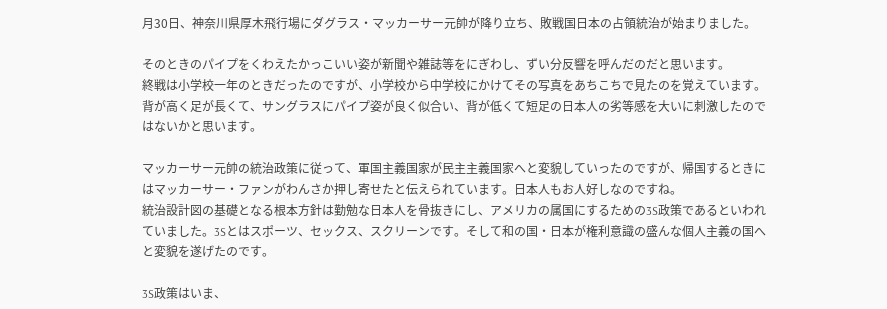月30日、神奈川県厚木飛行場にダグラス・マッカーサー元帥が降り立ち、敗戦国日本の占領統治が始まりました。

そのときのパイプをくわえたかっこいい姿が新聞や雑誌等をにぎわし、ずい分反響を呼んだのだと思います。
終戦は小学校一年のときだったのですが、小学校から中学校にかけてその写真をあちこちで見たのを覚えています。背が高く足が長くて、サングラスにパイプ姿が良く似合い、背が低くて短足の日本人の劣等感を大いに刺激したのではないかと思います。

マッカーサー元帥の統治政策に従って、軍国主義国家が民主主義国家へと変貌していったのですが、帰国するときにはマッカーサー・ファンがわんさか押し寄せたと伝えられています。日本人もお人好しなのですね。
統治設計図の基礎となる根本方針は勤勉な日本人を骨抜きにし、アメリカの属国にするための3S政策であるといわれていました。3Sとはスポーツ、セックス、スクリーンです。そして和の国・日本が権利意識の盛んな個人主義の国へと変貌を遂げたのです。

3S政策はいま、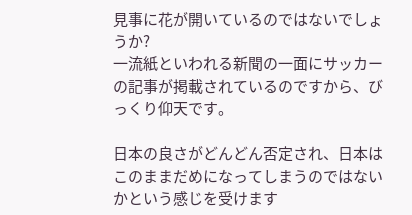見事に花が開いているのではないでしょうか?
一流紙といわれる新聞の一面にサッカーの記事が掲載されているのですから、びっくり仰天です。

日本の良さがどんどん否定され、日本はこのままだめになってしまうのではないかという感じを受けます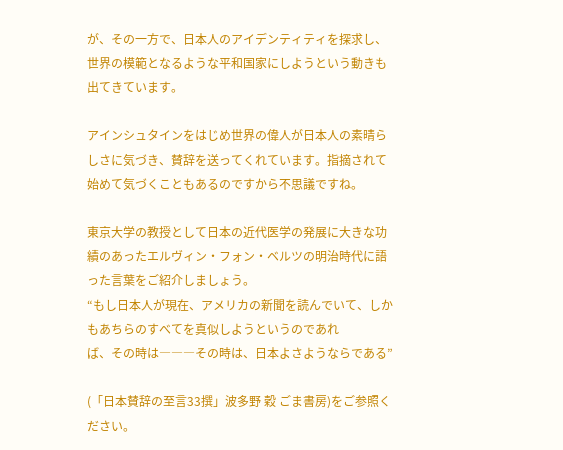が、その一方で、日本人のアイデンティティを探求し、世界の模範となるような平和国家にしようという動きも出てきています。

アインシュタインをはじめ世界の偉人が日本人の素晴らしさに気づき、賛辞を送ってくれています。指摘されて始めて気づくこともあるのですから不思議ですね。

東京大学の教授として日本の近代医学の発展に大きな功績のあったエルヴィン・フォン・ベルツの明治時代に語った言葉をご紹介しましょう。
“もし日本人が現在、アメリカの新聞を読んでいて、しかもあちらのすべてを真似しようというのであれ
ば、その時は―――その時は、日本よさようならである”

(「日本賛辞の至言33撰」波多野 穀 ごま書房)をご参照ください。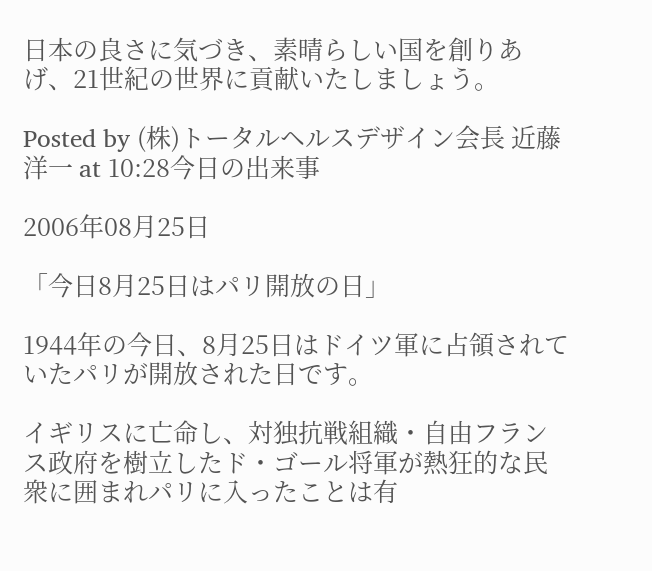日本の良さに気づき、素晴らしい国を創りあげ、21世紀の世界に貢献いたしましょう。

Posted by (株)トータルヘルスデザイン会長 近藤洋一 at 10:28今日の出来事

2006年08月25日

「今日8月25日はパリ開放の日」

1944年の今日、8月25日はドイツ軍に占領されていたパリが開放された日です。

イギリスに亡命し、対独抗戦組織・自由フランス政府を樹立したド・ゴール将軍が熱狂的な民衆に囲まれパリに入ったことは有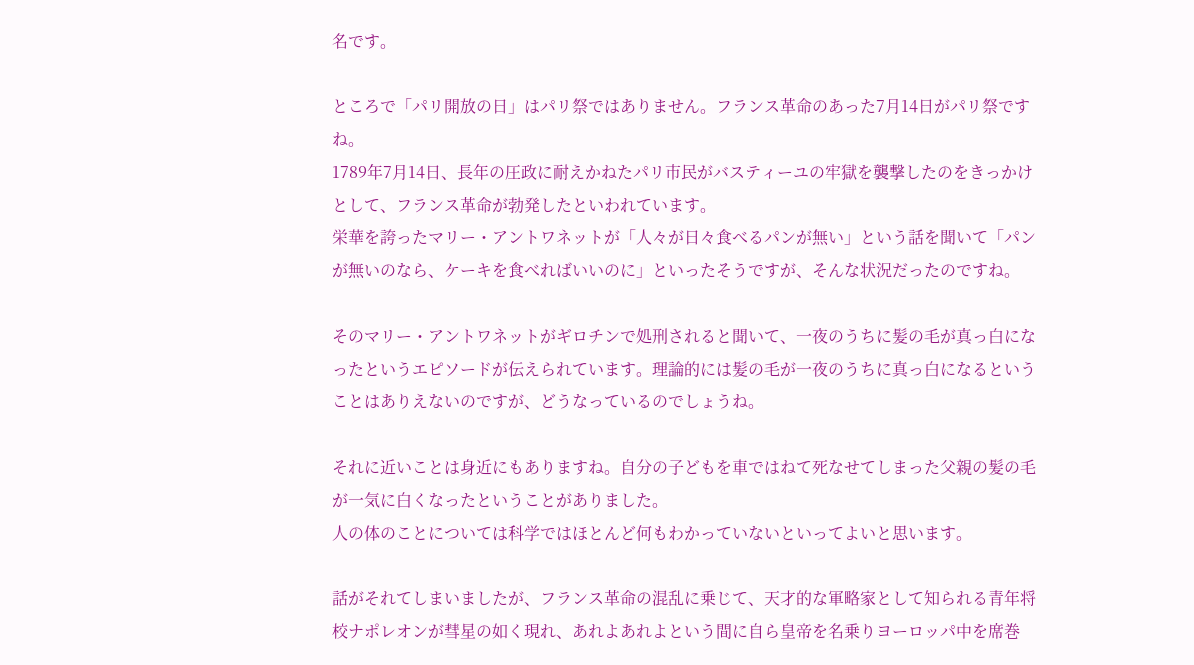名です。

ところで「パリ開放の日」はパリ祭ではありません。フランス革命のあった7月14日がパリ祭ですね。
1789年7月14日、長年の圧政に耐えかねたパリ市民がバスティーユの牢獄を襲撃したのをきっかけとして、フランス革命が勃発したといわれています。
栄華を誇ったマリー・アントワネットが「人々が日々食べるパンが無い」という話を聞いて「パンが無いのなら、ケーキを食べればいいのに」といったそうですが、そんな状況だったのですね。

そのマリー・アントワネットがギロチンで処刑されると聞いて、一夜のうちに髪の毛が真っ白になったというエピソードが伝えられています。理論的には髪の毛が一夜のうちに真っ白になるということはありえないのですが、どうなっているのでしょうね。

それに近いことは身近にもありますね。自分の子どもを車ではねて死なせてしまった父親の髪の毛が一気に白くなったということがありました。
人の体のことについては科学ではほとんど何もわかっていないといってよいと思います。

話がそれてしまいましたが、フランス革命の混乱に乗じて、天才的な軍略家として知られる青年将校ナポレオンが彗星の如く現れ、あれよあれよという間に自ら皇帝を名乗りヨーロッパ中を席巻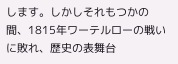します。しかしそれもつかの間、1815年ワーテルローの戦いに敗れ、歴史の表舞台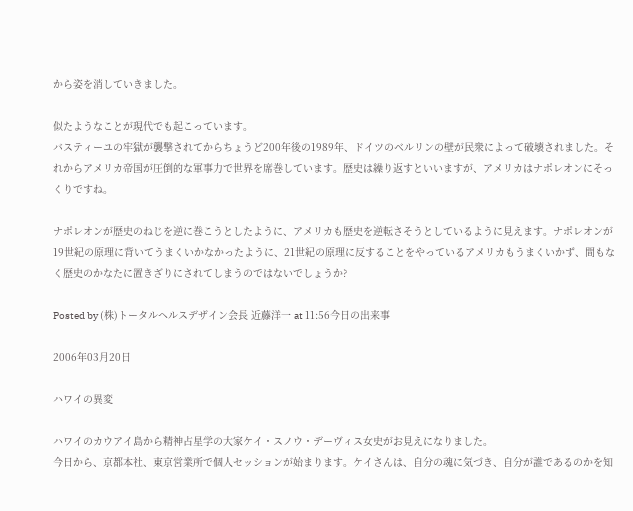から姿を消していきました。

似たようなことが現代でも起こっています。
バスティーユの牢獄が襲撃されてからちょうど200年後の1989年、ドイツのベルリンの壁が民衆によって破壊されました。それからアメリカ帝国が圧倒的な軍事力で世界を席巻しています。歴史は繰り返すといいますが、アメリカはナポレオンにそっくりですね。

ナポレオンが歴史のねじを逆に巻こうとしたように、アメリカも歴史を逆転さそうとしているように見えます。ナポレオンが19世紀の原理に背いてうまくいかなかったように、21世紀の原理に反することをやっているアメリカもうまくいかず、間もなく歴史のかなたに置きざりにされてしまうのではないでしょうか?

Posted by (株)トータルヘルスデザイン会長 近藤洋一 at 11:56今日の出来事

2006年03月20日

ハワイの異変

ハワイのカウアイ島から精神占星学の大家ケイ・スノウ・デーヴィス女史がお見えになりました。
今日から、京都本社、東京営業所で個人セッションが始まります。ケイさんは、自分の魂に気づき、自分が誰であるのかを知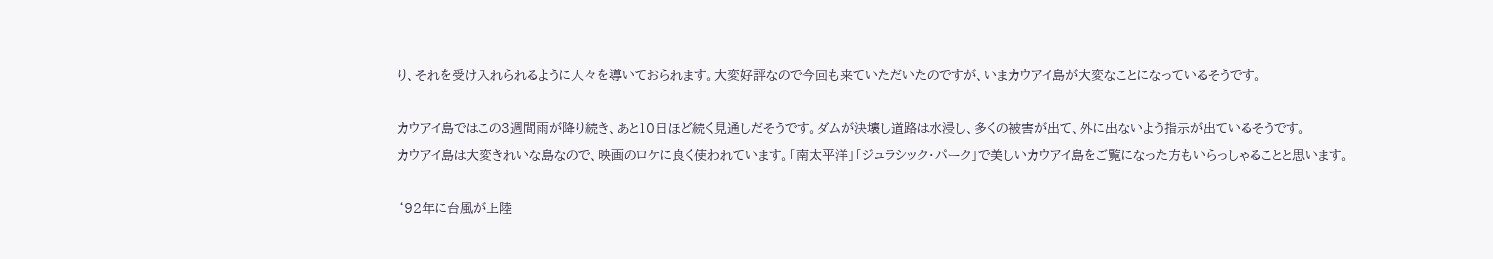り、それを受け入れられるように人々を導いておられます。大変好評なので今回も来ていただいたのですが、いまカウアイ島が大変なことになっているそうです。

カウアイ島ではこの3週間雨が降り続き、あと10日ほど続く見通しだそうです。ダムが決壊し道路は水浸し、多くの被害が出て、外に出ないよう指示が出ているそうです。
カウアイ島は大変きれいな島なので、映画のロケに良く使われています。「南太平洋」「ジュラシック・パーク」で美しいカウアイ島をご覧になった方もいらっしゃることと思います。

‘92年に台風が上陸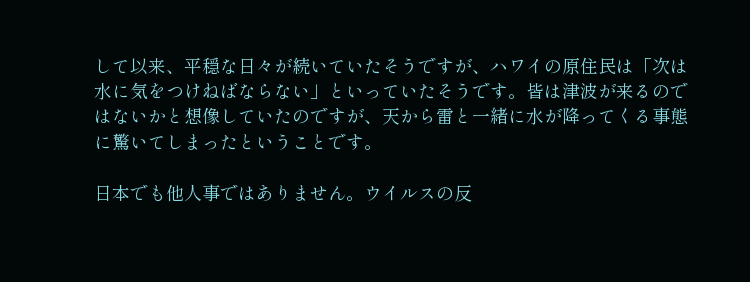して以来、平穏な日々が続いていたそうですが、ハワイの原住民は「次は水に気をつけねばならない」といっていたそうです。皆は津波が来るのではないかと想像していたのですが、天から雷と一緒に水が降ってくる事態に驚いてしまったということです。

日本でも他人事ではありません。ウイルスの反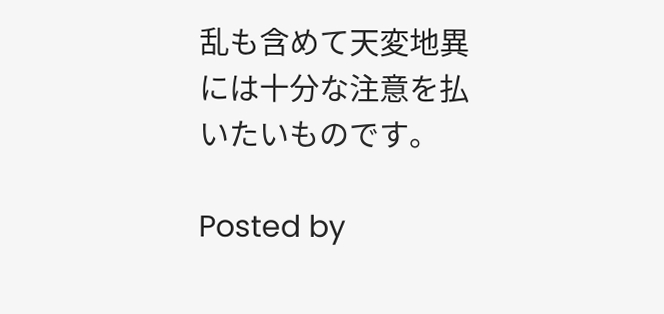乱も含めて天変地異には十分な注意を払いたいものです。

Posted by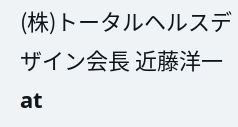(株)トータルヘルスデザイン会長 近藤洋一 at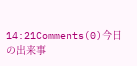14:21Comments(0)今日の出来事